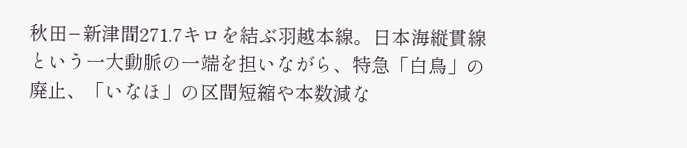秋田−新津間271.7キロを結ぶ羽越本線。日本海縦貫線という一大動脈の一端を担いながら、特急「白鳥」の廃止、「いなほ」の区間短縮や本数減な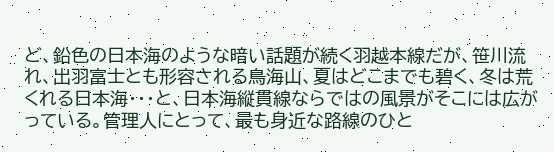ど、鉛色の日本海のような暗い話題が続く羽越本線だが、笹川流れ、出羽富士とも形容される鳥海山、夏はどこまでも碧く、冬は荒くれる日本海・・・と、日本海縦貫線ならではの風景がそこには広がっている。管理人にとって、最も身近な路線のひと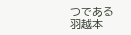つである羽越本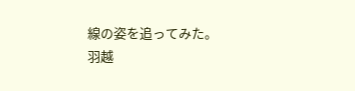線の姿を追ってみた。
羽越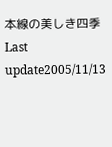本線の美しき四季
Last update2005/11/13